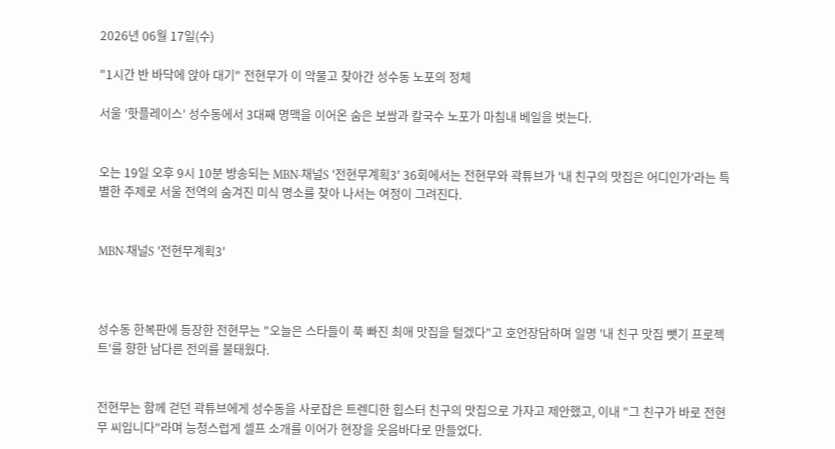2026년 06월 17일(수)

"1시간 반 바닥에 앉아 대기" 전현무가 이 악물고 찾아간 성수동 노포의 정체

서울 '핫플레이스' 성수동에서 3대째 명맥을 이어온 숨은 보쌈과 칼국수 노포가 마침내 베일을 벗는다.


오는 19일 오후 9시 10분 방송되는 MBN·채널S '전현무계획3' 36회에서는 전현무와 곽튜브가 '내 친구의 맛집은 어디인가'라는 특별한 주제로 서울 전역의 숨겨진 미식 명소를 찾아 나서는 여정이 그려진다.


MBN·채널S '전현무계획3'



성수동 한복판에 등장한 전현무는 "오늘은 스타들이 푹 빠진 최애 맛집을 털겠다"고 호언장담하며 일명 '내 친구 맛집 뺏기 프로젝트'를 향한 남다른 전의를 불태웠다.


전현무는 함께 걷던 곽튜브에게 성수동을 사로잡은 트렌디한 힙스터 친구의 맛집으로 가자고 제안했고, 이내 "그 친구가 바로 전현무 씨입니다"라며 능청스럽게 셀프 소개를 이어가 현장을 웃음바다로 만들었다.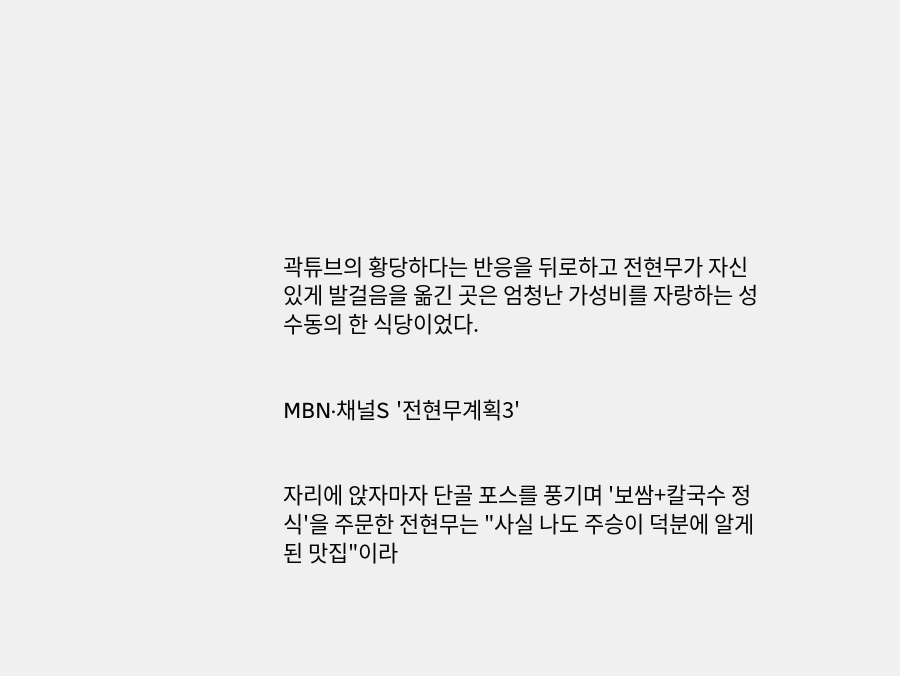곽튜브의 황당하다는 반응을 뒤로하고 전현무가 자신 있게 발걸음을 옮긴 곳은 엄청난 가성비를 자랑하는 성수동의 한 식당이었다.


MBN·채널S '전현무계획3'


자리에 앉자마자 단골 포스를 풍기며 '보쌈+칼국수 정식'을 주문한 전현무는 "사실 나도 주승이 덕분에 알게 된 맛집"이라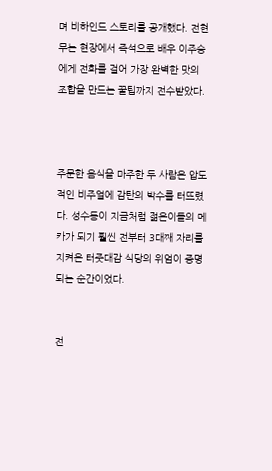며 비하인드 스토리를 공개했다. 전현무는 현장에서 즉석으로 배우 이주승에게 전화를 걸어 가장 완벽한 맛의 조합을 만드는 꿀팁까지 전수받았다.



주문한 음식을 마주한 두 사람은 압도적인 비주얼에 감탄의 박수를 터뜨렸다. 성수동이 지금처럼 젊은이들의 메카가 되기 훨씬 전부터 3대째 자리를 지켜온 터줏대감 식당의 위엄이 증명되는 순간이었다.


전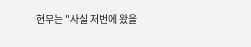현무는 "사실 저번에 왔을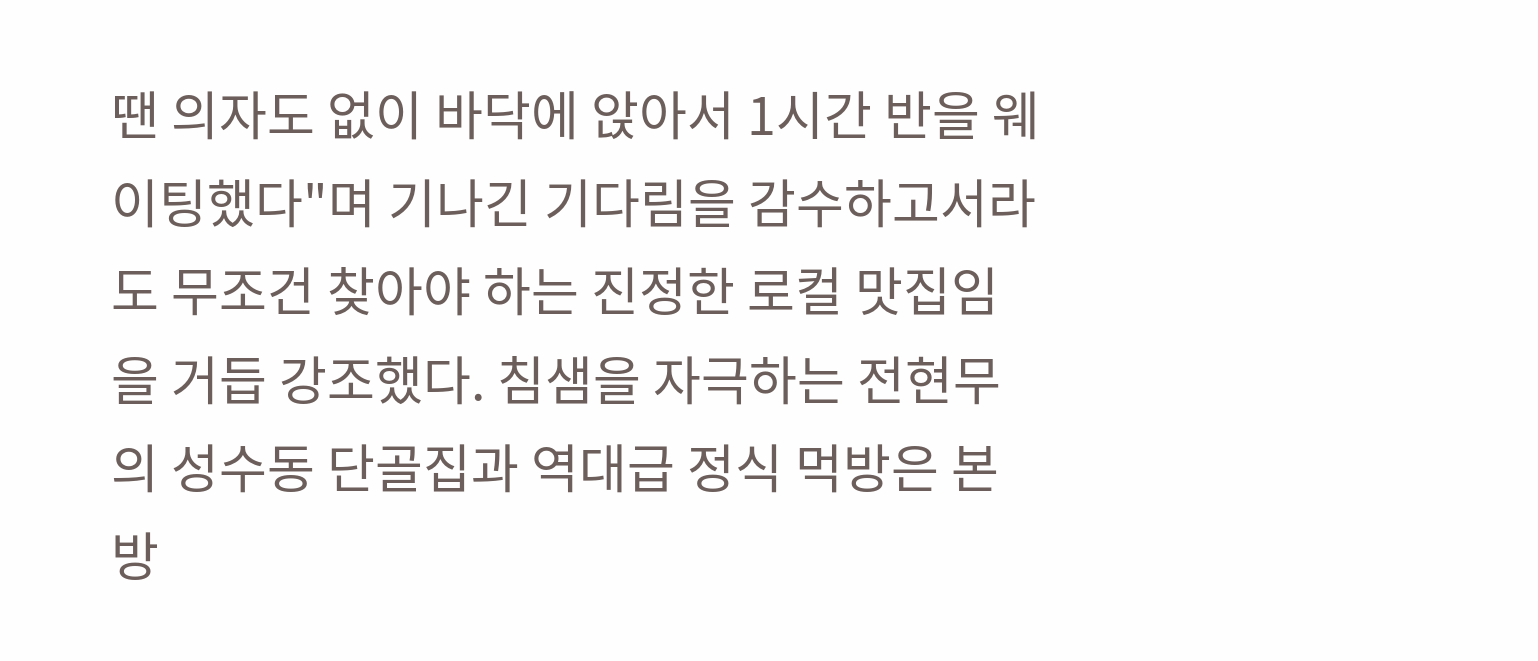땐 의자도 없이 바닥에 앉아서 1시간 반을 웨이팅했다"며 기나긴 기다림을 감수하고서라도 무조건 찾아야 하는 진정한 로컬 맛집임을 거듭 강조했다. 침샘을 자극하는 전현무의 성수동 단골집과 역대급 정식 먹방은 본방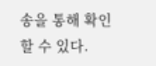송을 통해 확인할 수 있다.